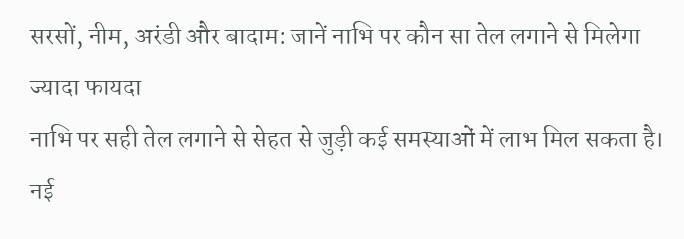सरसों, नीम, अरंडी और बादाम: जानें नाभि पर कौन सा तेल लगाने से मिलेगा ज्यादा फायदा
नाभि पर सही तेल लगाने से सेहत से जुड़ी कई समस्याओं में लाभ मिल सकता है।
नई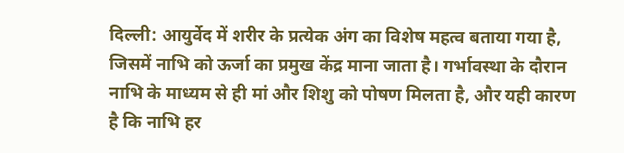दिल्ली: आयुर्वेद में शरीर के प्रत्येक अंग का विशेष महत्व बताया गया है, जिसमें नाभि को ऊर्जा का प्रमुख केंद्र माना जाता है। गर्भावस्था के दौरान नाभि के माध्यम से ही मां और शिशु को पोषण मिलता है, और यही कारण है कि नाभि हर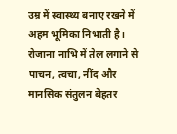उम्र में स्वास्थ्य बनाए रखने में अहम भूमिका निभाती है।
रोजाना नाभि में तेल लगाने से पाचन, त्वचा, नींद और मानसिक संतुलन बेहतर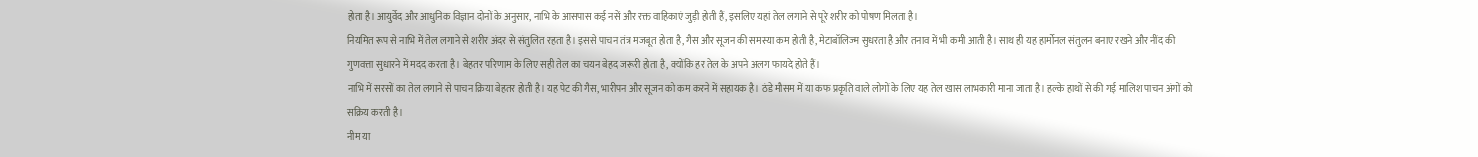होता है। आयुर्वेद और आधुनिक विज्ञान दोनों के अनुसार, नाभि के आसपास कई नसें और रक्त वाहिकाएं जुड़ी होती हैं, इसलिए यहां तेल लगाने से पूरे शरीर को पोषण मिलता है।
नियमित रूप से नाभि में तेल लगाने से शरीर अंदर से संतुलित रहता है। इससे पाचन तंत्र मजबूत होता है, गैस और सूजन की समस्या कम होती है, मेटाबॉलिज्म सुधरता है और तनाव में भी कमी आती है। साथ ही यह हार्मोनल संतुलन बनाए रखने और नींद की गुणवत्ता सुधारने में मदद करता है। बेहतर परिणाम के लिए सही तेल का चयन बेहद जरूरी होता है, क्योंकि हर तेल के अपने अलग फायदे होते हैं।
नाभि में सरसों का तेल लगाने से पाचन क्रिया बेहतर होती है। यह पेट की गैस, भारीपन और सूजन को कम करने में सहायक है। ठंडे मौसम में या कफ प्रकृति वाले लोगों के लिए यह तेल खास लाभकारी माना जाता है। हल्के हाथों से की गई मालिश पाचन अंगों को सक्रिय करती है।
नीम या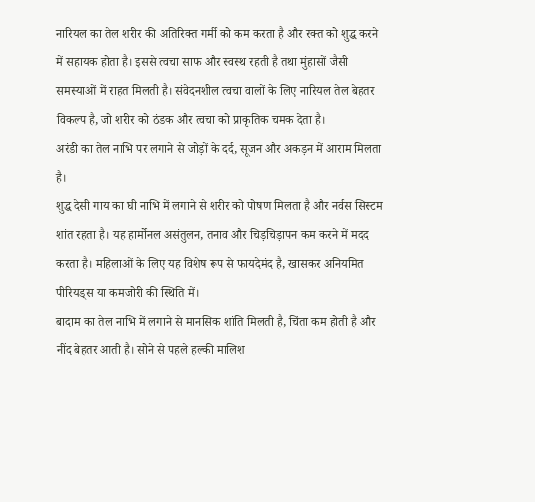नारियल का तेल शरीर की अतिरिक्त गर्मी को कम करता है और रक्त को शुद्ध करने में सहायक होता है। इससे त्वचा साफ और स्वस्थ रहती है तथा मुंहासों जैसी समस्याओं में राहत मिलती है। संवेदनशील त्वचा वालों के लिए नारियल तेल बेहतर विकल्प है, जो शरीर को ठंडक और त्वचा को प्राकृतिक चमक देता है।
अरंडी का तेल नाभि पर लगाने से जोड़ों के दर्द, सूजन और अकड़न में आराम मिलता है।
शुद्ध देसी गाय का घी नाभि में लगाने से शरीर को पोषण मिलता है और नर्वस सिस्टम शांत रहता है। यह हार्मोनल असंतुलन, तनाव और चिड़चिड़ापन कम करने में मदद करता है। महिलाओं के लिए यह विशेष रूप से फायदेमंद है, खासकर अनियमित पीरियड्स या कमजोरी की स्थिति में।
बादाम का तेल नाभि में लगाने से मानसिक शांति मिलती है, चिंता कम होती है और नींद बेहतर आती है। सोने से पहले हल्की मालिश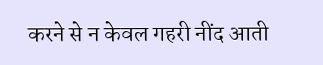करने से न केवल गहरी नींद आती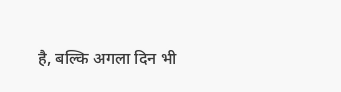है, बल्कि अगला दिन भी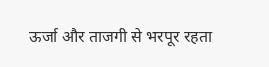ऊर्जा और ताजगी से भरपूर रहता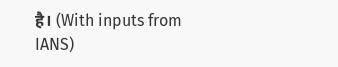है। (With inputs from IANS)